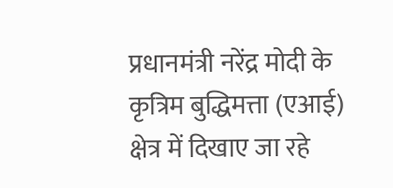प्रधानमंत्री नरेंद्र मोदी के कृत्रिम बुद्धिमत्ता (एआई) क्षेत्र में दिखाए जा रहे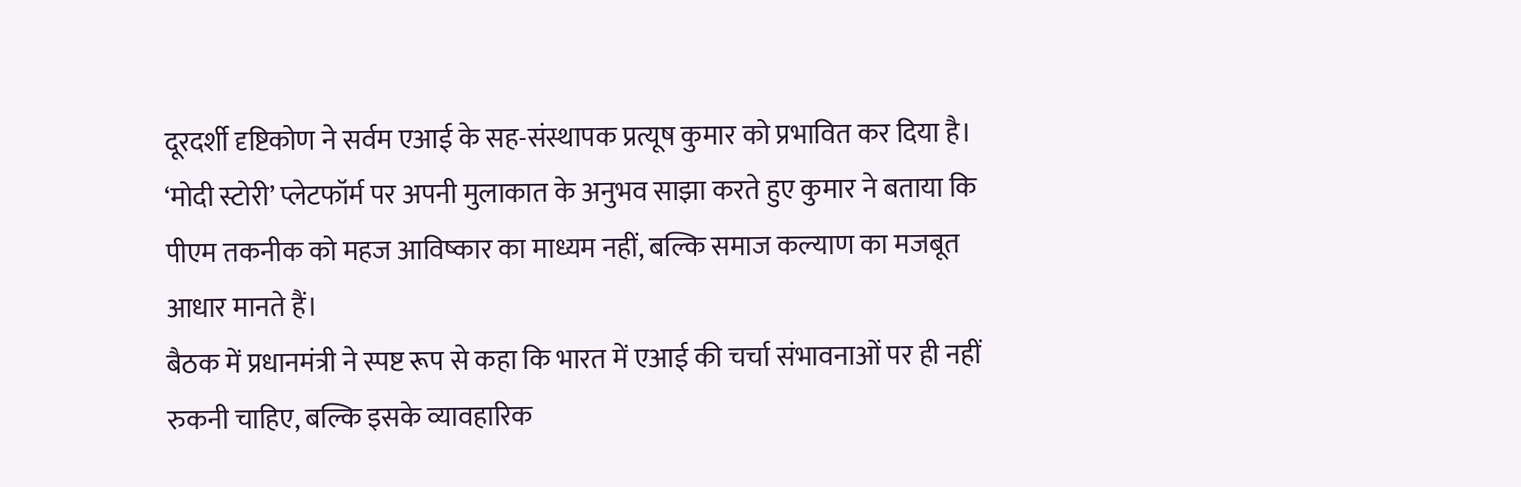दूरदर्शी दृष्टिकोण ने सर्वम एआई के सह-संस्थापक प्रत्यूष कुमार को प्रभावित कर दिया है। ‘मोदी स्टोरी’ प्लेटफॉर्म पर अपनी मुलाकात के अनुभव साझा करते हुए कुमार ने बताया कि पीएम तकनीक को महज आविष्कार का माध्यम नहीं, बल्कि समाज कल्याण का मजबूत आधार मानते हैं।
बैठक में प्रधानमंत्री ने स्पष्ट रूप से कहा कि भारत में एआई की चर्चा संभावनाओं पर ही नहीं रुकनी चाहिए, बल्कि इसके व्यावहारिक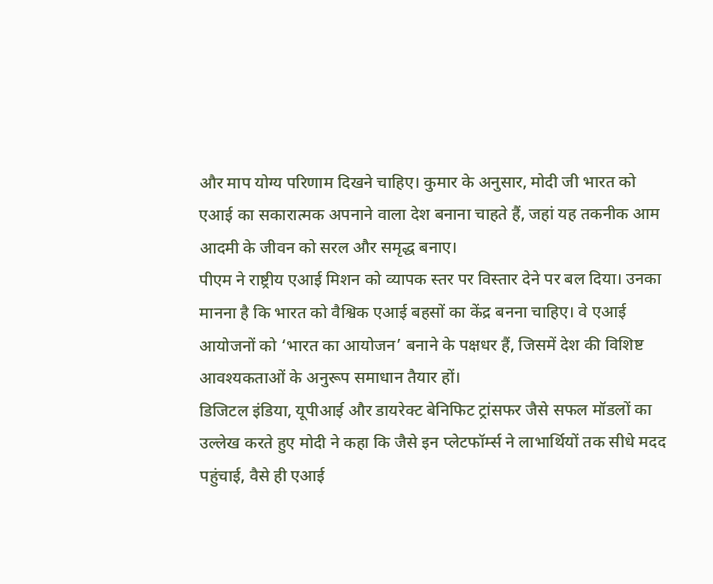और माप योग्य परिणाम दिखने चाहिए। कुमार के अनुसार, मोदी जी भारत को एआई का सकारात्मक अपनाने वाला देश बनाना चाहते हैं, जहां यह तकनीक आम आदमी के जीवन को सरल और समृद्ध बनाए।
पीएम ने राष्ट्रीय एआई मिशन को व्यापक स्तर पर विस्तार देने पर बल दिया। उनका मानना है कि भारत को वैश्विक एआई बहसों का केंद्र बनना चाहिए। वे एआई आयोजनों को ‘भारत का आयोजन’ बनाने के पक्षधर हैं, जिसमें देश की विशिष्ट आवश्यकताओं के अनुरूप समाधान तैयार हों।
डिजिटल इंडिया, यूपीआई और डायरेक्ट बेनिफिट ट्रांसफर जैसे सफल मॉडलों का उल्लेख करते हुए मोदी ने कहा कि जैसे इन प्लेटफॉर्म्स ने लाभार्थियों तक सीधे मदद पहुंचाई, वैसे ही एआई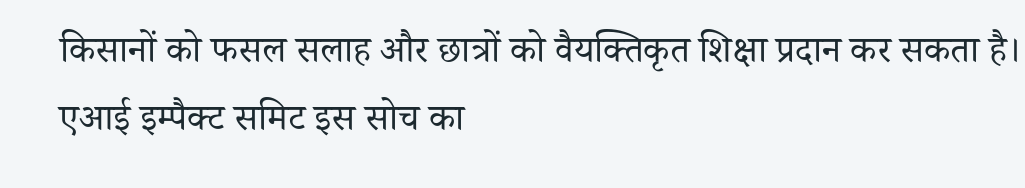किसानों को फसल सलाह और छात्रों को वैयक्तिकृत शिक्षा प्रदान कर सकता है।
एआई इम्पैक्ट समिट इस सोच का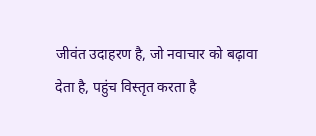जीवंत उदाहरण है, जो नवाचार को बढ़ावा देता है, पहुंच विस्तृत करता है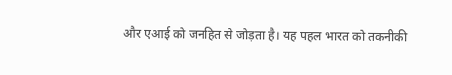और एआई को जनहित से जोड़ता है। यह पहल भारत को तकनीकी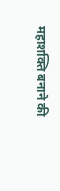महाशक्ति बनाने की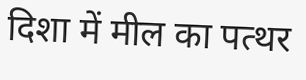दिशा में मील का पत्थर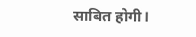साबित होगी।